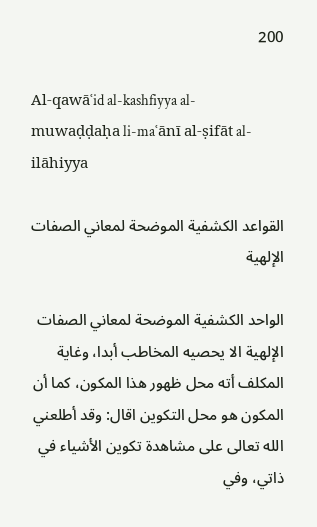200

Al-qawāʿid al-kashfiyya al-muwaḍḍaḥa li-maʿānī al-ṣifāt al-ilāhiyya

القواعد الكشفية الموضحة لمعاني الصفات الإلهية

الواحد الكشفية الموضحة لمعاني الصفات الإلهية الا يحصيه المخاطب أبدا، وغاية المكلف أته محل ظهور هذا المكون، كما أن المكون هو محل التكوين اقال: وقد أطلعني الله تعالى على مشاهدة تكوين الأشياء في ذاتي، وفي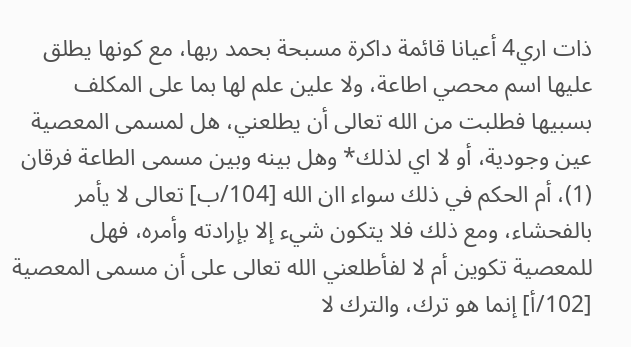ذات اري4 أعيانا قائمة داكرة مسبحة بحمد ربها، مع كونها يطلق عليها اسم محصي اطاعة، ولا علين علم لها بما على المكلف بسبيها فطلبت من الله تعالى أن يطلعني، هل لمسمى المعصية عين وجودية، أو لا اي لذلك* وهل بينه وبين مسمى الطاعة فرقان (1)، أم الحكم في ذلك سواء اان الله [104/ب] تعالى لا يأمر بالفحشاء، ومع ذلك فلا يتكون شيء إلا بإرادته وأمره، فهل للمعصية تكوين أم لا لفأطلعني الله تعالى على أن مسمى المعصية [102/أ] إنما هو ترك، والترك لا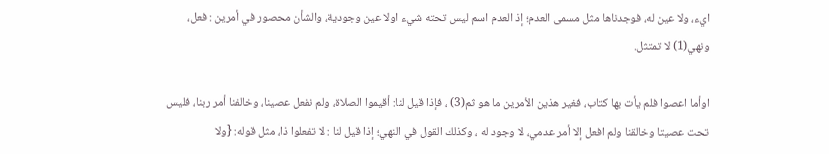ايء، ولا عين له، فوجدناها مثل مسمى العدم؛ إذ العدم اسم ليس تحته شيء اولا عين وجودية، والشأن محصور في أمرين : فعل، ونهي(1) لا تمتثل.

اوأما اعصوا فلم يأت بها كتاب، فغير هذين الأمرين ما هو ثم(3) ، فإذا قيل لنا: أقيموا الصلاة، ولم نفعل عصينا، وخالفنا أمر ربنا، فليس تحت عصيتا وخالقنا ولم افعل إلا أمر عدمي، لا وجود له ، وكذلك القول في النهي؛ إذا قيل لنا : لا تفعلوا ذا، مثل قوله: {ولا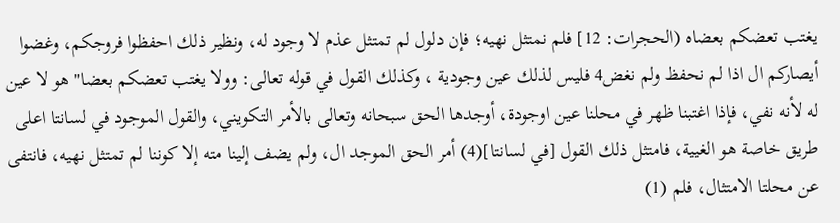يغتب تعضكم بعضاه (الحجرات: 12] فلم نمتثل نهيه؛ فإن دلول لم تمتثل عذم لا وجود له، ونظير ذلك احفظوا فروجكم، وغضوا أيصاركم ال اذا لم نحفظ ولم نغض4 فليس لذلك عين وجودية ، وكذلك القول في قوله تعالى: وولا يغتب تعضكم بعضا" هو لا عين له لأنه نفي، فإذا اغتبنا ظهر في محلنا عين اوجودة، أوجدها الحق سبحانه وتعالى بالأمر التكويني، والقول الموجود في لسانتا اعلى طريق خاصة هو الغيية، فامتثل ذلك القول [في لسانتا](4) أمر الحق الموجد ال، ولم يضف إلينا مته إلا كوننا لم تمتثل نهيه، فانتفى عن محلتا الامتثال، فلم (1)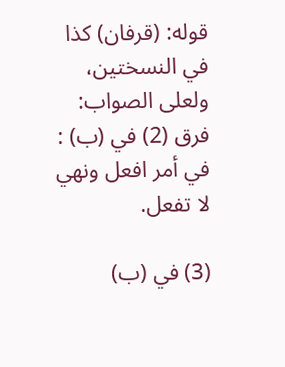قوله: (قرفان) كذا في النسختين، ولعلى الصواب: فرق (2) في (ب) : في أمر افعل ونهي لا تفعل.

(3) في (ب)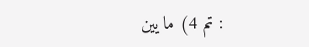: تم 4) ما يين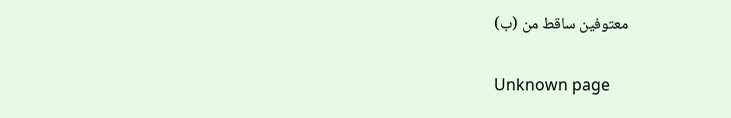معتوفين ساقط من (ب)

Unknown page